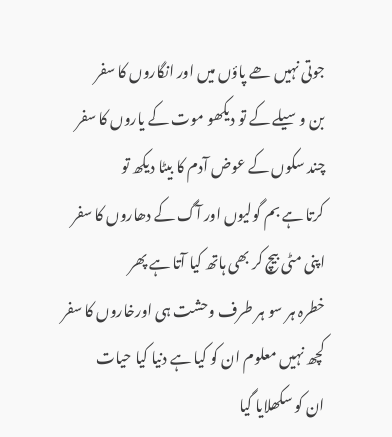جوتی نہیں ھے پاؤں میں اور انگاروں کا سفر
بن وسیلے کے تو دیکھو موت کے یاروں کا سفر
چند سکوں کے عوض آدم کا بیٹا دیکھ تو
کرتا ہے بم گولیوں اور آگ کے دھاروں کا سفر
اپنی مٹی بیچ کر بھی ہاتھ کیا آتا ہے پھر
خطرہ ہر سو ہر طرف وحشت ہی اورخاروں کا سفر
کچھ نہیں معلوم ان کو کیا ہے دنیا کیا حیات
ان کو سکھلایا گیا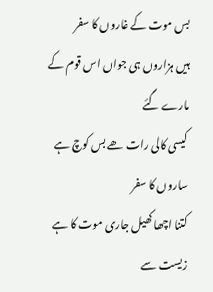بس موت کے غاروں کا سفر
ہیں ہزاروں ہی جواں اس قوم کے مارے گئے
کیسی کالی رات ھے بس کوچ ہے ساروں کا سفر
کتنا اچھا کھیل جاری موت کا ہے زیست سے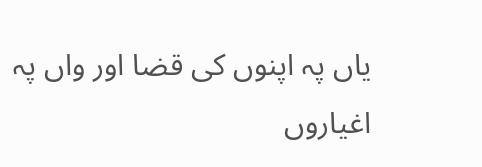یاں پہ اپنوں کی قضا اور واں پہ اغیاروں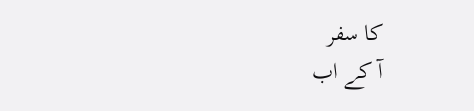کا سفر
آ کے اب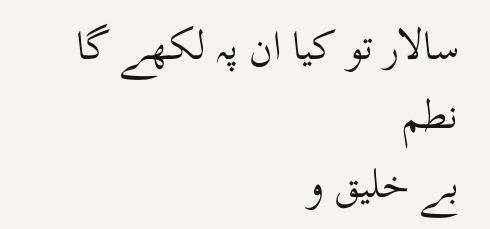سالار تو کیا ان پہ لکھے گا نطم
بے خلیق و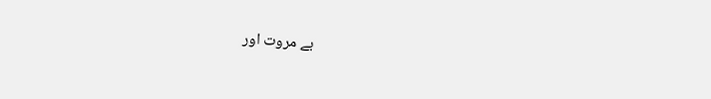بے مروت اور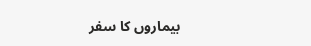بیماروں کا سفر